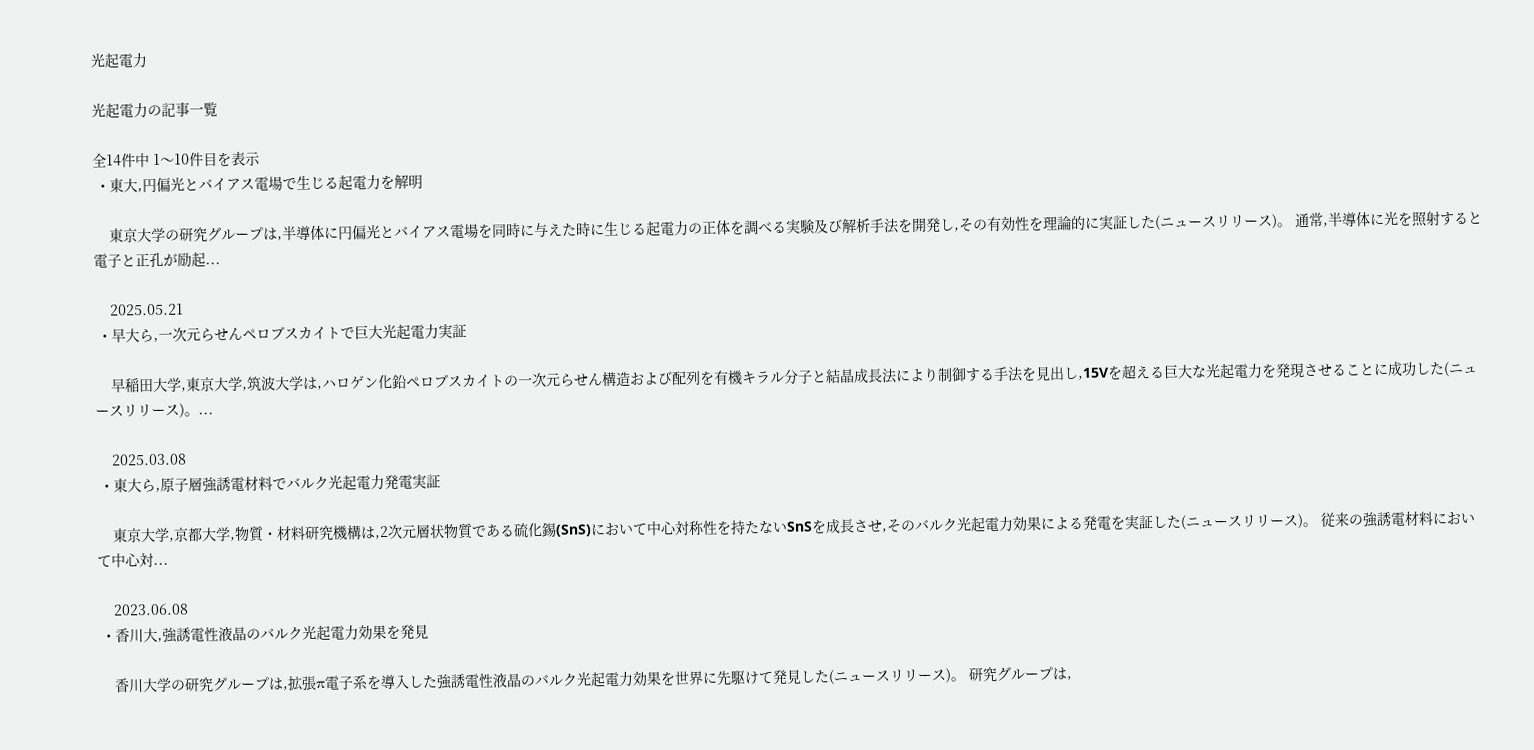光起電力

光起電力の記事一覧

全14件中 1〜10件目を表示
  • 東大,円偏光とバイアス電場で生じる起電力を解明

    東京大学の研究グループは,半導体に円偏光とバイアス電場を同時に与えた時に生じる起電力の正体を調べる実験及び解析手法を開発し,その有効性を理論的に実証した(ニュースリリース)。 通常,半導体に光を照射すると電子と正孔が励起...

    2025.05.21
  • 早大ら,一次元らせんペロブスカイトで巨大光起電力実証

    早稲田大学,東京大学,筑波大学は,ハロゲン化鉛ペロブスカイトの一次元らせん構造および配列を有機キラル分子と結晶成長法により制御する手法を見出し,15Vを超える巨大な光起電力を発現させることに成功した(ニュースリリース)。...

    2025.03.08
  • 東大ら,原子層強誘電材料でバルク光起電力発電実証

    東京大学,京都大学,物質・材料研究機構は,2次元層状物質である硫化錫(SnS)において中心対称性を持たないSnSを成長させ,そのバルク光起電力効果による発電を実証した(ニュースリリース)。 従来の強誘電材料において中心対...

    2023.06.08
  • 香川大,強誘電性液晶のバルク光起電力効果を発見

    香川大学の研究グループは,拡張π電子系を導入した強誘電性液晶のバルク光起電力効果を世界に先駆けて発見した(ニュースリリース)。 研究グループは,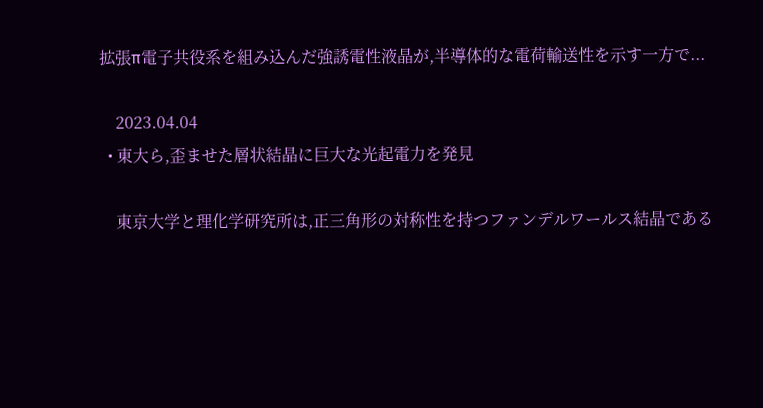拡張π電子共役系を組み込んだ強誘電性液晶が,半導体的な電荷輸送性を示す一方で...

    2023.04.04
  • 東大ら,歪ませた層状結晶に巨大な光起電力を発見

    東京大学と理化学研究所は,正三角形の対称性を持つファンデルワールス結晶である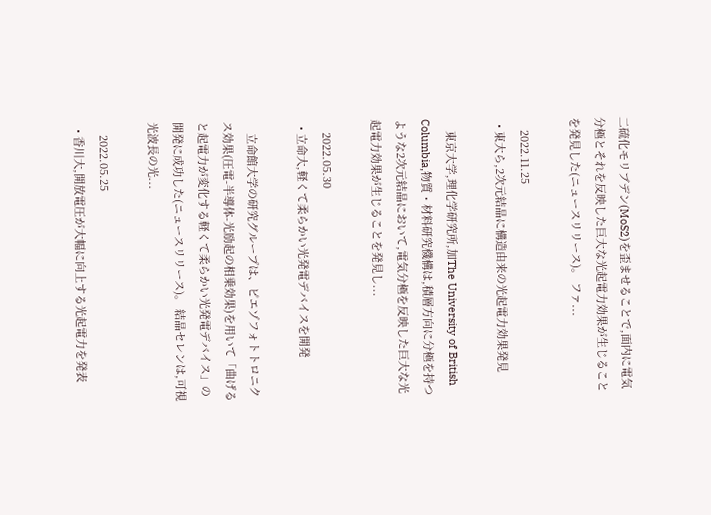二硫化モリブデン(MoS2)を歪ませることで,面内に電気分極とそれを反映した巨大な光起電力効果が生じることを発見した(ニュースリリース)。 ファ...

    2022.11.25
  • 東大ら,2次元結晶に構造由来の光起電力効果発見

    東京大学,理化学研究所,加The University of British Columbia,物質・材料研究機構は,積層方向に分極を持つような2次元結晶において,電気分極を反映した巨大な光起電力効果が生じることを発見し...

    2022.05.30
  • 立命大,軽くて柔らかい光発電デバイスを開発

    立命館大学の研究グループは、ピエゾフォトトロニクス効果(圧電-半導体-光励起の相乗効果)を用いて「曲げると起電力が変化する軽くて柔らかい光発電デバイス」の開発に成功した(ニュースリリース)。 結晶セレンは,可視光波長の光...

    2022.05.25
  • 香川大,開放電圧が大幅に向上する光起電力を発表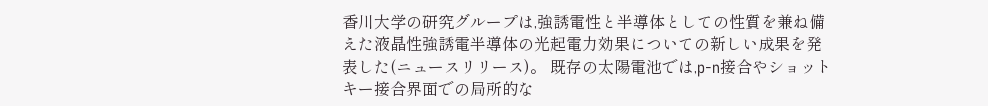香川大学の研究グループは,強誘電性と半導体としての性質を兼ね備えた液晶性強誘電半導体の光起電力効果についての新しい成果を発表した(ニュースリリース)。 既存の太陽電池では,p-n接合やショットキー接合界面での局所的な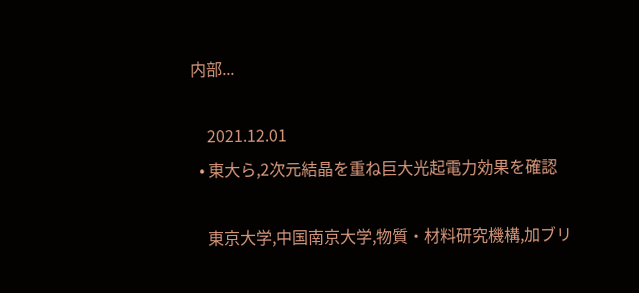内部...

    2021.12.01
  • 東大ら,2次元結晶を重ね巨大光起電力効果を確認

    東京大学,中国南京大学,物質・材料研究機構,加ブリ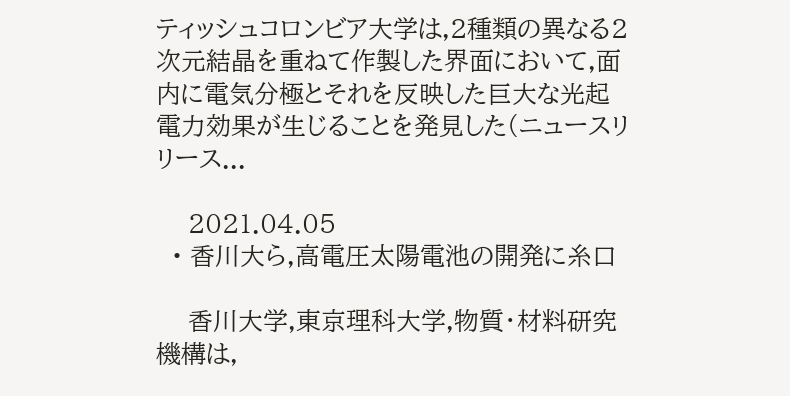ティッシュコロンビア大学は,2種類の異なる2次元結晶を重ねて作製した界面において,面内に電気分極とそれを反映した巨大な光起電力効果が生じることを発見した(ニュースリリース...

    2021.04.05
  • 香川大ら,高電圧太陽電池の開発に糸口

    香川大学,東京理科大学,物質・材料研究機構は,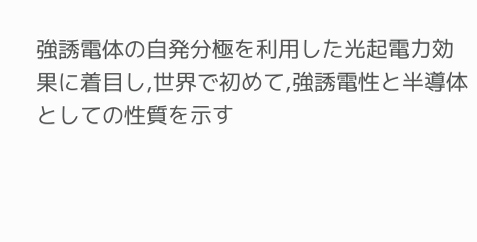強誘電体の自発分極を利用した光起電力効果に着目し,世界で初めて,強誘電性と半導体としての性質を示す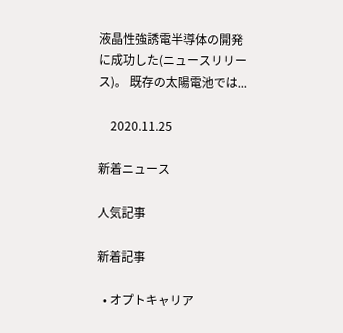液晶性強誘電半導体の開発に成功した(ニュースリリース)。 既存の太陽電池では...

    2020.11.25

新着ニュース

人気記事

新着記事

  • オプトキャリア